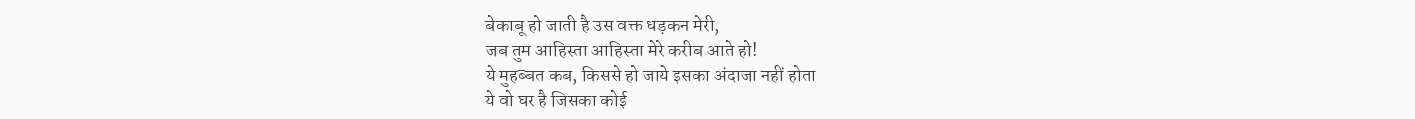बेकाबू हो जाती है उस वक्त धड़कन मेरी,
जब तुम आहिस्ता आहिस्ता मेरे करीब आते हो!
ये मुहब्बत कब, किससे हो जाये इसका अंदाजा नहीं होता
ये वो घर है जिसका कोई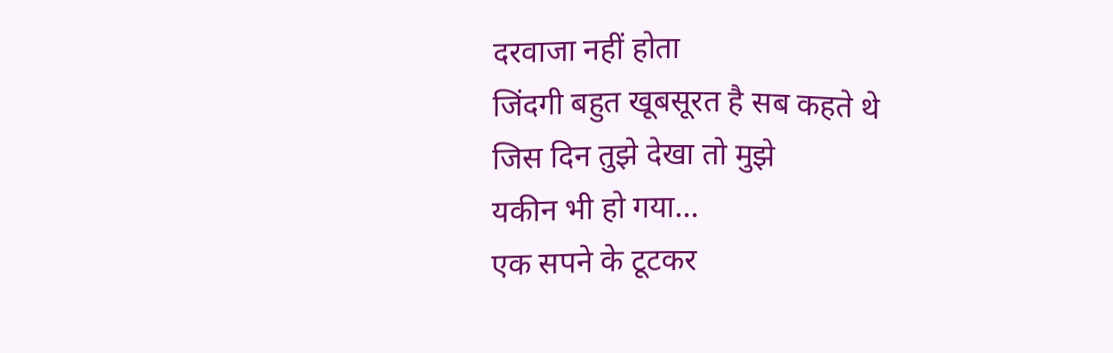दरवाजा नहीं होता
जिंदगी बहुत खूबसूरत है सब कहते थे
जिस दिन तुझे देखा तो मुझे
यकीन भी हो गया…
एक सपने के टूटकर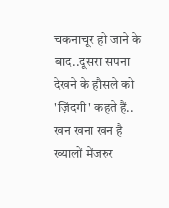चकनाचूर हो जाने के बाद..दूसरा सपना देखने के हौसले को 'ज़िंदगी' कहते हैं..
खन खना खन है ख्यालों मेंजरुर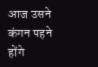आज उसने कंगन पहने होंगे